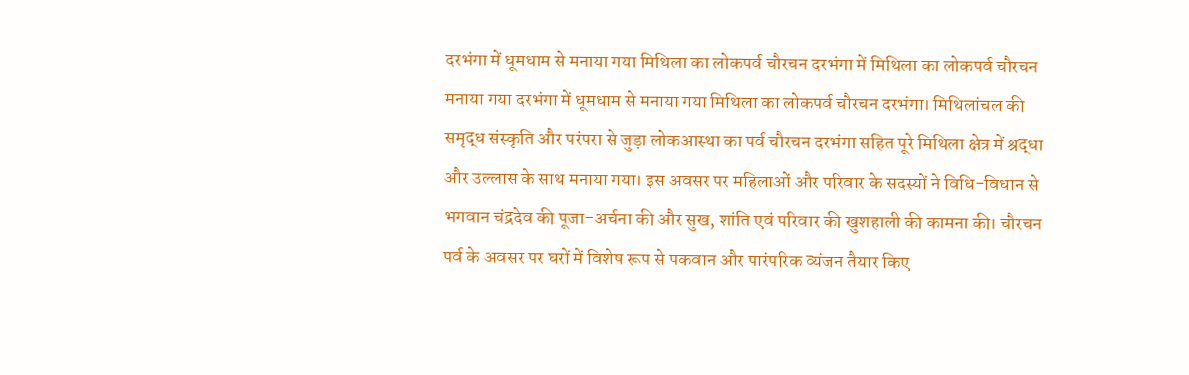दरभंगा में धूमधाम से मनाया गया मिथिला का लोकपर्व चौरचन दरभंगा में मिथिला का लोकपर्व चौरचन मनाया गया दरभंगा में धूमधाम से मनाया गया मिथिला का लोकपर्व चौरचन दरभंगा। मिथिलांचल की समृद्ध संस्कृति और परंपरा से जुड़ा लोकआस्था का पर्व चौरचन दरभंगा सहित पूरे मिथिला क्षेत्र में श्रद्धा और उल्लास के साथ मनाया गया। इस अवसर पर महिलाओं और परिवार के सदस्यों ने विधि-विधान से भगवान चंद्रदेव की पूजा-अर्चना की और सुख, शांति एवं परिवार की खुशहाली की कामना की। चौरचन पर्व के अवसर पर घरों में विशेष रूप से पकवान और पारंपरिक व्यंजन तैयार किए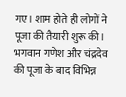गए। शाम होते ही लोगों ने पूजा की तैयारी शुरू की। भगवान गणेश और चंद्रदेव की पूजा के बाद विभिन्न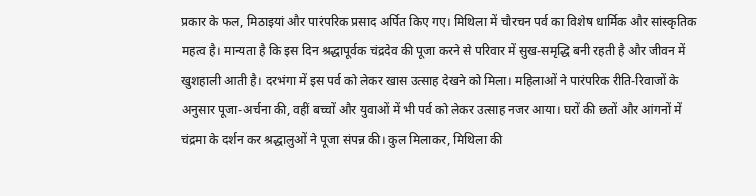प्रकार के फल, मिठाइयां और पारंपरिक प्रसाद अर्पित किए गए। मिथिला में चौरचन पर्व का विशेष धार्मिक और सांस्कृतिक महत्व है। मान्यता है कि इस दिन श्रद्धापूर्वक चंद्रदेव की पूजा करने से परिवार में सुख-समृद्धि बनी रहती है और जीवन में खुशहाली आती है। दरभंगा में इस पर्व को लेकर खास उत्साह देखने को मिला। महिलाओं ने पारंपरिक रीति-रिवाजों के अनुसार पूजा-अर्चना की, वहीं बच्चों और युवाओं में भी पर्व को लेकर उत्साह नजर आया। घरों की छतों और आंगनों में चंद्रमा के दर्शन कर श्रद्धालुओं ने पूजा संपन्न की। कुल मिलाकर, मिथिला की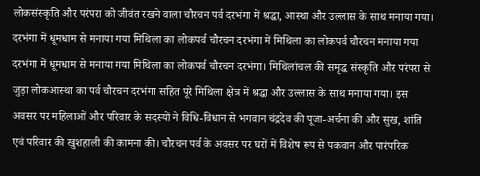लोकसंस्कृति और परंपरा को जीवंत रखने वाला चौरचन पर्व दरभंगा में श्रद्धा, आस्था और उल्लास के साथ मनाया गया।
दरभंगा में धूमधाम से मनाया गया मिथिला का लोकपर्व चौरचन दरभंगा में मिथिला का लोकपर्व चौरचन मनाया गया दरभंगा में धूमधाम से मनाया गया मिथिला का लोकपर्व चौरचन दरभंगा। मिथिलांचल की समृद्ध संस्कृति और परंपरा से जुड़ा लोकआस्था का पर्व चौरचन दरभंगा सहित पूरे मिथिला क्षेत्र में श्रद्धा और उल्लास के साथ मनाया गया। इस अवसर पर महिलाओं और परिवार के सदस्यों ने विधि-विधान से भगवान चंद्रदेव की पूजा-अर्चना की और सुख, शांति एवं परिवार की खुशहाली की कामना की। चौरचन पर्व के अवसर पर घरों में विशेष रूप से पकवान और पारंपरिक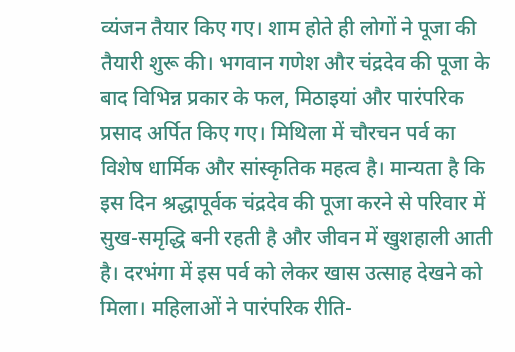व्यंजन तैयार किए गए। शाम होते ही लोगों ने पूजा की तैयारी शुरू की। भगवान गणेश और चंद्रदेव की पूजा के बाद विभिन्न प्रकार के फल, मिठाइयां और पारंपरिक प्रसाद अर्पित किए गए। मिथिला में चौरचन पर्व का विशेष धार्मिक और सांस्कृतिक महत्व है। मान्यता है कि इस दिन श्रद्धापूर्वक चंद्रदेव की पूजा करने से परिवार में सुख-समृद्धि बनी रहती है और जीवन में खुशहाली आती है। दरभंगा में इस पर्व को लेकर खास उत्साह देखने को मिला। महिलाओं ने पारंपरिक रीति-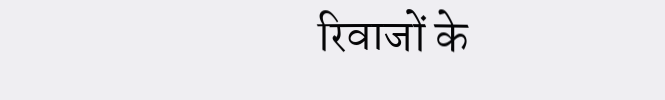रिवाजों के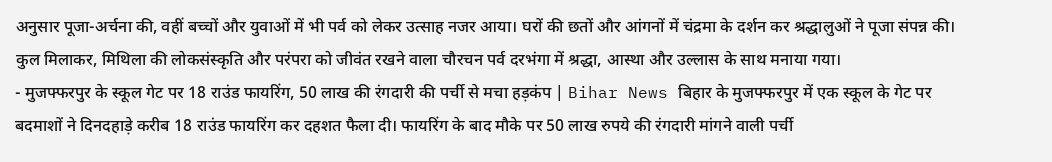अनुसार पूजा-अर्चना की, वहीं बच्चों और युवाओं में भी पर्व को लेकर उत्साह नजर आया। घरों की छतों और आंगनों में चंद्रमा के दर्शन कर श्रद्धालुओं ने पूजा संपन्न की। कुल मिलाकर, मिथिला की लोकसंस्कृति और परंपरा को जीवंत रखने वाला चौरचन पर्व दरभंगा में श्रद्धा, आस्था और उल्लास के साथ मनाया गया।
- मुजफ्फरपुर के स्कूल गेट पर 18 राउंड फायरिंग, 50 लाख की रंगदारी की पर्ची से मचा हड़कंप | Bihar News बिहार के मुजफ्फरपुर में एक स्कूल के गेट पर बदमाशों ने दिनदहाड़े करीब 18 राउंड फायरिंग कर दहशत फैला दी। फायरिंग के बाद मौके पर 50 लाख रुपये की रंगदारी मांगने वाली पर्ची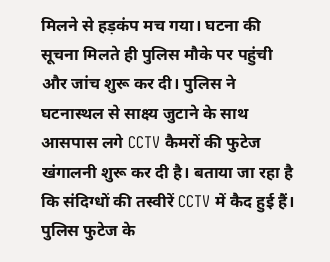मिलने से हड़कंप मच गया। घटना की सूचना मिलते ही पुलिस मौके पर पहुंची और जांच शुरू कर दी। पुलिस ने घटनास्थल से साक्ष्य जुटाने के साथ आसपास लगे CCTV कैमरों की फुटेज खंगालनी शुरू कर दी है। बताया जा रहा है कि संदिग्धों की तस्वीरें CCTV में कैद हुई हैं। पुलिस फुटेज के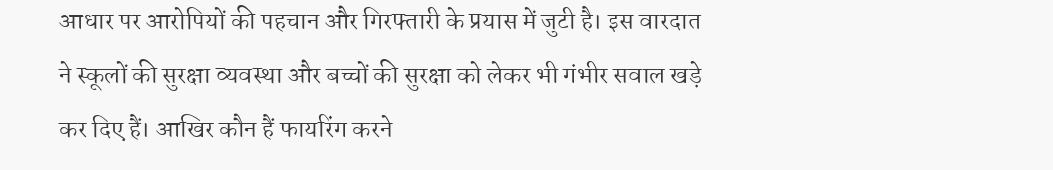आधार पर आरोपियों की पहचान और गिरफ्तारी के प्रयास में जुटी है। इस वारदात ने स्कूलों की सुरक्षा व्यवस्था और बच्चों की सुरक्षा को लेकर भी गंभीर सवाल खड़े कर दिए हैं। आखिर कौन हैं फायरिंग करने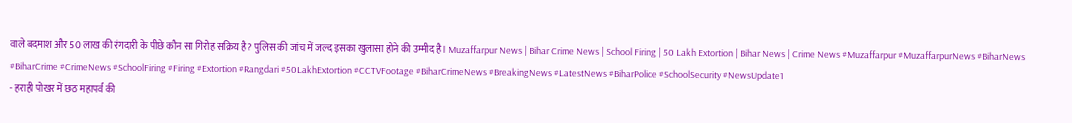वाले बदमाश और 50 लाख की रंगदारी के पीछे कौन सा गिरोह सक्रिय है? पुलिस की जांच में जल्द इसका खुलासा होने की उम्मीद है। Muzaffarpur News | Bihar Crime News | School Firing | 50 Lakh Extortion | Bihar News | Crime News #Muzaffarpur #MuzaffarpurNews #BiharNews #BiharCrime #CrimeNews #SchoolFiring #Firing #Extortion #Rangdari #50LakhExtortion #CCTVFootage #BiharCrimeNews #BreakingNews #LatestNews #BiharPolice #SchoolSecurity #NewsUpdate1
- हराही पोखर में छठ महापर्व की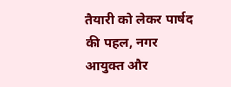तैयारी को लेकर पार्षद की पहल, नगर आयुक्त और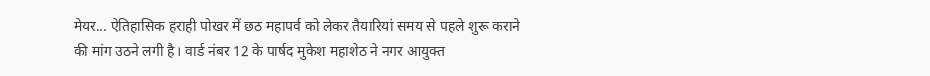मेयर... ऐतिहासिक हराही पोखर में छठ महापर्व को लेकर तैयारियां समय से पहले शुरू कराने की मांग उठने लगी है। वार्ड नंबर 12 के पार्षद मुकेश महाशेठ ने नगर आयुक्त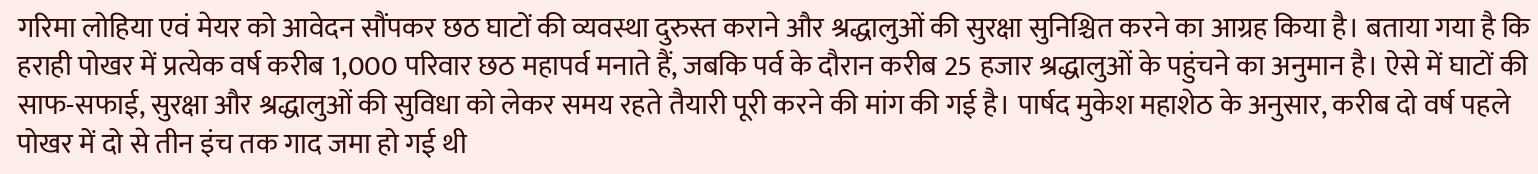गरिमा लोहिया एवं मेयर को आवेदन सौंपकर छठ घाटों की व्यवस्था दुरुस्त कराने और श्रद्धालुओं की सुरक्षा सुनिश्चित करने का आग्रह किया है। बताया गया है कि हराही पोखर में प्रत्येक वर्ष करीब 1,000 परिवार छठ महापर्व मनाते हैं, जबकि पर्व के दौरान करीब 25 हजार श्रद्धालुओं के पहुंचने का अनुमान है। ऐसे में घाटों की साफ-सफाई, सुरक्षा और श्रद्धालुओं की सुविधा को लेकर समय रहते तैयारी पूरी करने की मांग की गई है। पार्षद मुकेश महाशेठ के अनुसार, करीब दो वर्ष पहले पोखर में दो से तीन इंच तक गाद जमा हो गई थी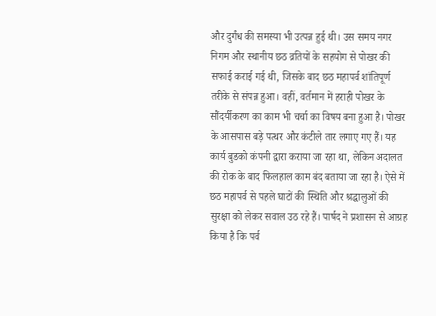और दुर्गंध की समस्या भी उत्पन्न हुई थी। उस समय नगर निगम और स्थानीय छठ व्रतियों के सहयोग से पोखर की सफाई कराई गई थी, जिसके बाद छठ महापर्व शांतिपूर्ण तरीके से संपन्न हुआ। वहीं, वर्तमान में हराही पोखर के सौंदर्यीकरण का काम भी चर्चा का विषय बना हुआ है। पोखर के आसपास बड़े पत्थर और कंटीले तार लगाए गए हैं। यह कार्य बुडको कंपनी द्वारा कराया जा रहा था, लेकिन अदालत की रोक के बाद फिलहाल काम बंद बताया जा रहा है। ऐसे में छठ महापर्व से पहले घाटों की स्थिति और श्रद्धालुओं की सुरक्षा को लेकर सवाल उठ रहे हैं। पार्षद ने प्रशासन से आग्रह किया है कि पर्व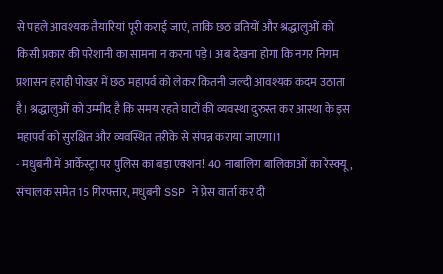से पहले आवश्यक तैयारियां पूरी कराई जाएं, ताकि छठ व्रतियों और श्रद्धालुओं को किसी प्रकार की परेशानी का सामना न करना पड़े। अब देखना होगा कि नगर निगम प्रशासन हराही पोखर में छठ महापर्व को लेकर कितनी जल्दी आवश्यक कदम उठाता है। श्रद्धालुओं को उम्मीद है कि समय रहते घाटों की व्यवस्था दुरुस्त कर आस्था के इस महापर्व को सुरक्षित और व्यवस्थित तरीके से संपन्न कराया जाएगा।1
- मधुबनी में आर्केस्ट्रा पर पुलिस का बड़ा एक्शन! 40 नाबालिग बालिकाओं का रेस्क्यू, संचालक समेत 15 गिरफ्तार, मधुबनी SSP ने प्रेस वार्ता कर दी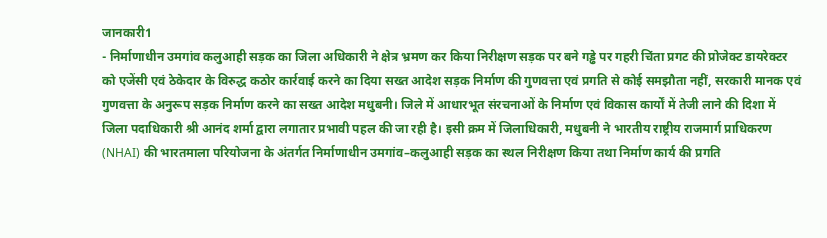जानकारी1
- निर्माणाधीन उमगांव कलुआही सड़क का जिला अधिकारी ने क्षेत्र भ्रमण कर किया निरीक्षण सड़क पर बने गड्ढे पर गहरी चिंता प्रगट की प्रोजेक्ट डायरेक्टर को एजेंसी एवं ठेकेदार के विरुद्ध कठोर कार्रवाई करने का दिया सख्त आदेश सड़क निर्माण की गुणवत्ता एवं प्रगति से कोई समझौता नहीं, सरकारी मानक एवं गुणवत्ता के अनुरूप सड़क निर्माण करने का सख्त आदेश मधुबनी। जिले में आधारभूत संरचनाओं के निर्माण एवं विकास कार्यों में तेजी लाने की दिशा में जिला पदाधिकारी श्री आनंद शर्मा द्वारा लगातार प्रभावी पहल की जा रही है। इसी क्रम में जिलाधिकारी, मधुबनी ने भारतीय राष्ट्रीय राजमार्ग प्राधिकरण (NHAI) की भारतमाला परियोजना के अंतर्गत निर्माणाधीन उमगांव–कलुआही सड़क का स्थल निरीक्षण किया तथा निर्माण कार्य की प्रगति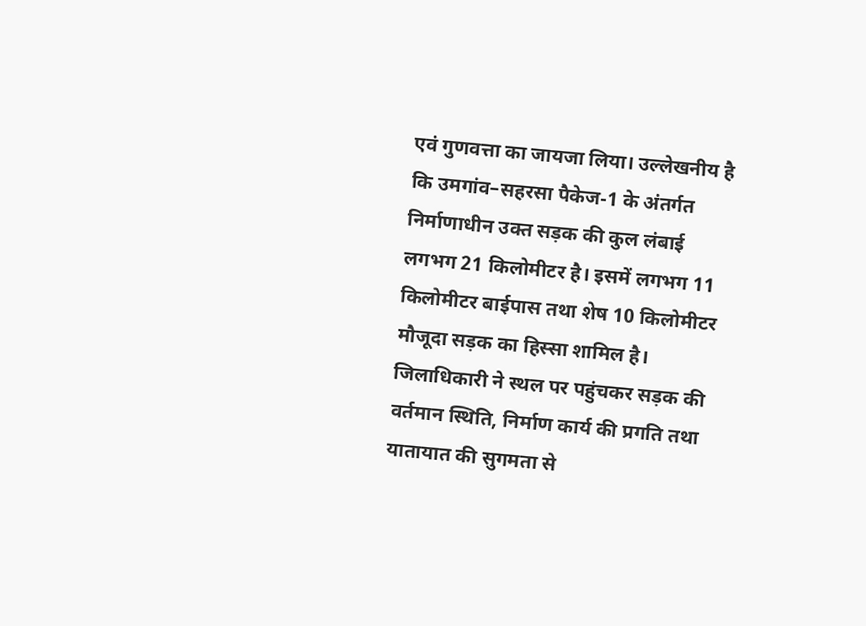एवं गुणवत्ता का जायजा लिया। उल्लेखनीय है कि उमगांव–सहरसा पैकेज-1 के अंतर्गत निर्माणाधीन उक्त सड़क की कुल लंबाई लगभग 21 किलोमीटर है। इसमें लगभग 11 किलोमीटर बाईपास तथा शेष 10 किलोमीटर मौजूदा सड़क का हिस्सा शामिल है। जिलाधिकारी ने स्थल पर पहुंचकर सड़क की वर्तमान स्थिति, निर्माण कार्य की प्रगति तथा यातायात की सुगमता से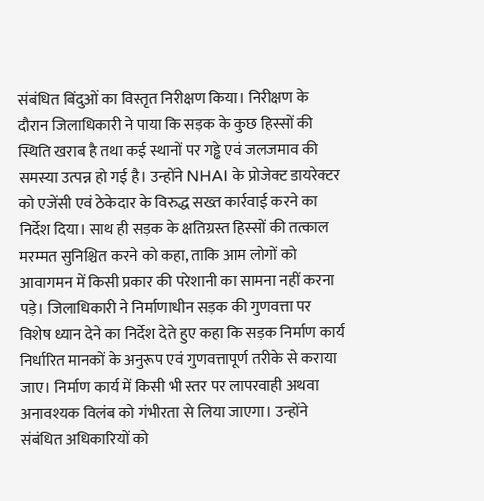संबंधित बिंदुओं का विस्तृत निरीक्षण किया। निरीक्षण के दौरान जिलाधिकारी ने पाया कि सड़क के कुछ हिस्सों की स्थिति खराब है तथा कई स्थानों पर गड्ढे एवं जलजमाव की समस्या उत्पन्न हो गई है। उन्होंने NHAI के प्रोजेक्ट डायरेक्टर को एजेंसी एवं ठेकेदार के विरुद्ध सख्त कार्रवाई करने का निर्देश दिया। साथ ही सड़क के क्षतिग्रस्त हिस्सों की तत्काल मरम्मत सुनिश्चित करने को कहा, ताकि आम लोगों को आवागमन में किसी प्रकार की परेशानी का सामना नहीं करना पड़े। जिलाधिकारी ने निर्माणाधीन सड़क की गुणवत्ता पर विशेष ध्यान देने का निर्देश देते हुए कहा कि सड़क निर्माण कार्य निर्धारित मानकों के अनुरूप एवं गुणवत्तापूर्ण तरीके से कराया जाए। निर्माण कार्य में किसी भी स्तर पर लापरवाही अथवा अनावश्यक विलंब को गंभीरता से लिया जाएगा। उन्होंने संबंधित अधिकारियों को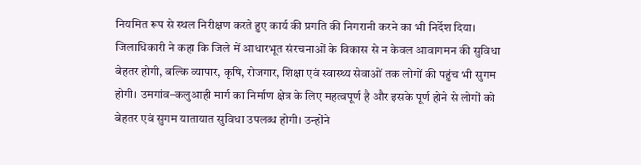नियमित रूप से स्थल निरीक्षण करते हुए कार्य की प्रगति की निगरानी करने का भी निर्देश दिया। जिलाधिकारी ने कहा कि जिले में आधारभूत संरचनाओं के विकास से न केवल आवागमन की सुविधा बेहतर होगी, बल्कि व्यापार, कृषि, रोजगार, शिक्षा एवं स्वास्थ्य सेवाओं तक लोगों की पहुंच भी सुगम होगी। उमगांव–कलुआही मार्ग का निर्माण क्षेत्र के लिए महत्वपूर्ण है और इसके पूर्ण होने से लोगों को बेहतर एवं सुगम यातायात सुविधा उपलब्ध होगी। उन्होंने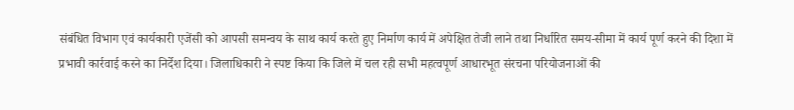संबंधित विभाग एवं कार्यकारी एजेंसी को आपसी समन्वय के साथ कार्य करते हुए निर्माण कार्य में अपेक्षित तेजी लाने तथा निर्धारित समय-सीमा में कार्य पूर्ण करने की दिशा में प्रभावी कार्रवाई करने का निर्देश दिया। जिलाधिकारी ने स्पष्ट किया कि जिले में चल रही सभी महत्वपूर्ण आधारभूत संरचना परियोजनाओं की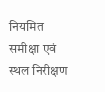नियमित समीक्षा एवं स्थल निरीक्षण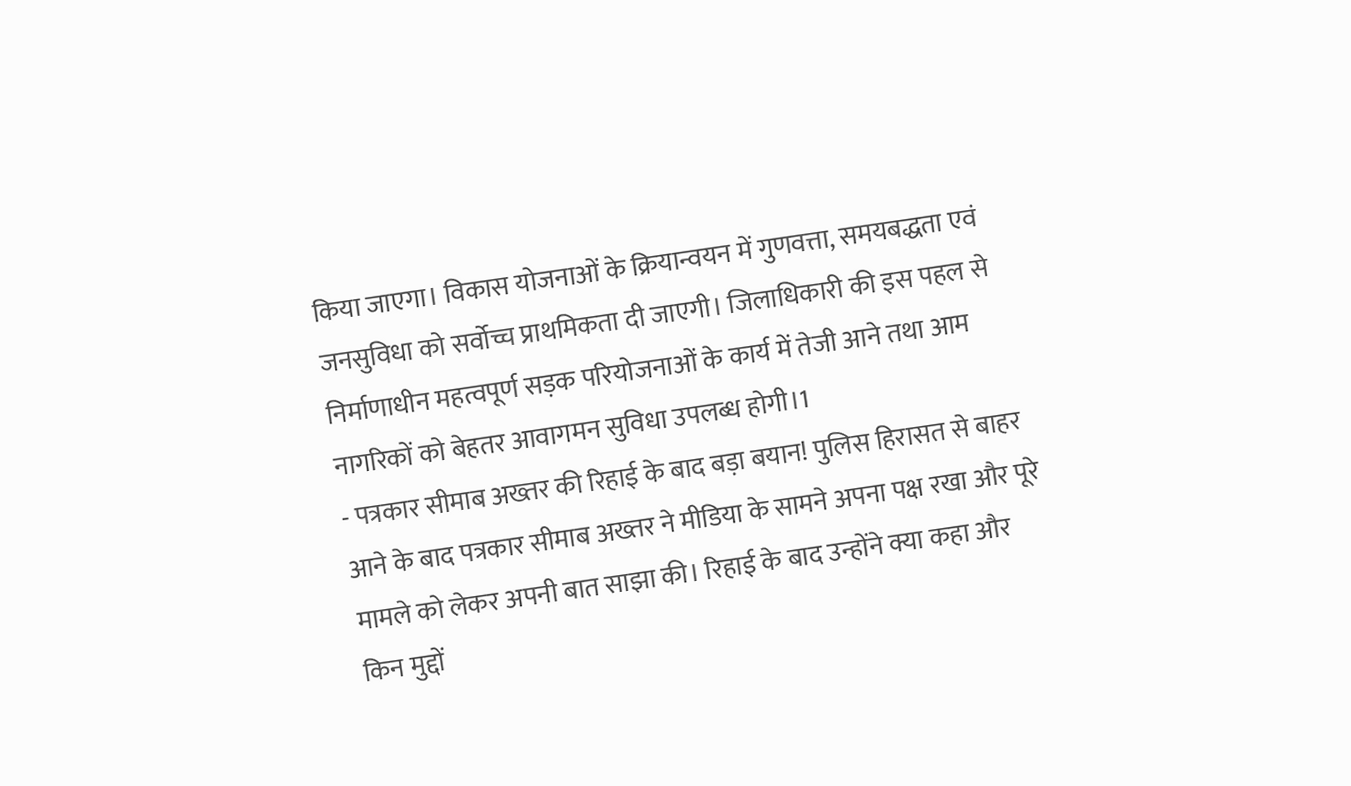किया जाएगा। विकास योजनाओं के क्रियान्वयन में गुणवत्ता, समयबद्धता एवं जनसुविधा को सर्वोच्च प्राथमिकता दी जाएगी। जिलाधिकारी की इस पहल से निर्माणाधीन महत्वपूर्ण सड़क परियोजनाओं के कार्य में तेजी आने तथा आम नागरिकों को बेहतर आवागमन सुविधा उपलब्ध होगी।1
- पत्रकार सीमाब अख्तर की रिहाई के बाद बड़ा बयान! पुलिस हिरासत से बाहर आने के बाद पत्रकार सीमाब अख्तर ने मीडिया के सामने अपना पक्ष रखा और पूरे मामले को लेकर अपनी बात साझा की। रिहाई के बाद उन्होंने क्या कहा और किन मुद्दों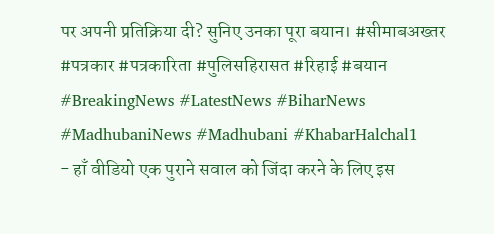पर अपनी प्रतिक्रिया दी? सुनिए उनका पूरा बयान। #सीमाबअख्तर #पत्रकार #पत्रकारिता #पुलिसहिरासत #रिहाई #बयान #BreakingNews #LatestNews #BiharNews #MadhubaniNews #Madhubani #KhabarHalchal1
- हाँ वीडियो एक पुराने सवाल को जिंदा करने के लिए इस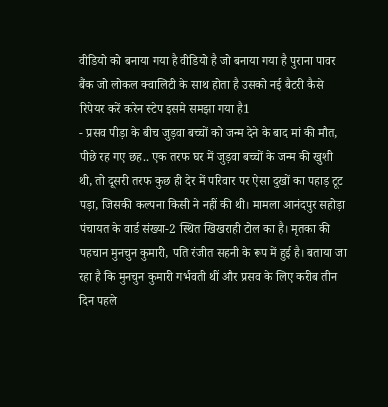वीडियो को बनाया गया है वीडियो है जो बनाया गया है पुराना पावर बैंक जो लोकल क्वालिटी के साथ होता है उसको नई बैटरी कैसे रिपेयर करें करेन स्टेप इसमे समझा गया है1
- प्रसव पीड़ा के बीच जुड़वा बच्चों को जन्म देने के बाद मां की मौत, पीछे रह गए छह.. एक तरफ घर में जुड़वा बच्चों के जन्म की खुशी थी, तो दूसरी तरफ कुछ ही देर में परिवार पर ऐसा दुखों का पहाड़ टूट पड़ा, जिसकी कल्पना किसी ने नहीं की थी। मामला आनंदपुर सहोड़ा पंचायत के वार्ड संख्या-2 स्थित खिखराही टोल का है। मृतका की पहचान मुनचुन कुमारी, पति रंजीत सहनी के रूप में हुई है। बताया जा रहा है कि मुनचुन कुमारी गर्भवती थीं और प्रसव के लिए करीब तीन दिन पहले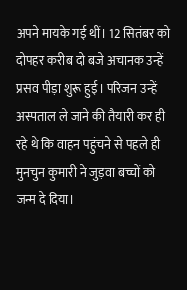अपने मायके गई थीं। 12 सितंबर को दोपहर करीब दो बजे अचानक उन्हें प्रसव पीड़ा शुरू हुई। परिजन उन्हें अस्पताल ले जाने की तैयारी कर ही रहे थे कि वाहन पहुंचने से पहले ही मुनचुन कुमारी ने जुड़वा बच्चों को जन्म दे दिया।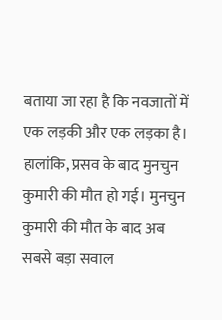बताया जा रहा है कि नवजातों में एक लड़की और एक लड़का है। हालांकि, प्रसव के बाद मुनचुन कुमारी की मौत हो गई। मुनचुन कुमारी की मौत के बाद अब सबसे बड़ा सवाल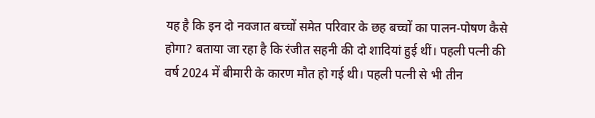यह है कि इन दो नवजात बच्चों समेत परिवार के छह बच्चों का पालन-पोषण कैसे होगा? बताया जा रहा है कि रंजीत सहनी की दो शादियां हुई थीं। पहली पत्नी की वर्ष 2024 में बीमारी के कारण मौत हो गई थी। पहली पत्नी से भी तीन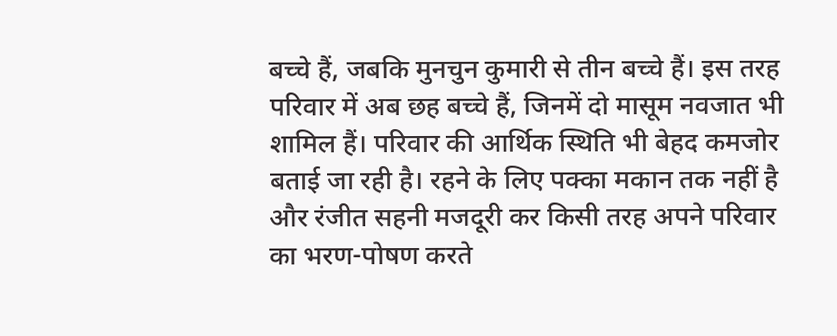बच्चे हैं, जबकि मुनचुन कुमारी से तीन बच्चे हैं। इस तरह परिवार में अब छह बच्चे हैं, जिनमें दो मासूम नवजात भी शामिल हैं। परिवार की आर्थिक स्थिति भी बेहद कमजोर बताई जा रही है। रहने के लिए पक्का मकान तक नहीं है और रंजीत सहनी मजदूरी कर किसी तरह अपने परिवार का भरण-पोषण करते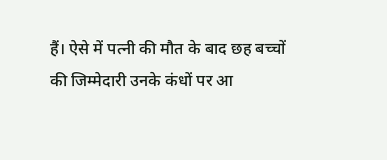हैं। ऐसे में पत्नी की मौत के बाद छह बच्चों की जिम्मेदारी उनके कंधों पर आ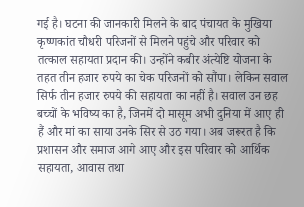गई है। घटना की जानकारी मिलने के बाद पंचायत के मुखिया कृष्णकांत चौधरी परिजनों से मिलने पहुंचे और परिवार को तत्काल सहायता प्रदान की। उन्होंने कबीर अंत्येष्टि योजना के तहत तीन हजार रुपये का चेक परिजनों को सौंपा। लेकिन सवाल सिर्फ तीन हजार रुपये की सहायता का नहीं है। सवाल उन छह बच्चों के भविष्य का है, जिनमें दो मासूम अभी दुनिया में आए ही हैं और मां का साया उनके सिर से उठ गया। अब जरूरत है कि प्रशासन और समाज आगे आए और इस परिवार को आर्थिक सहायता, आवास तथा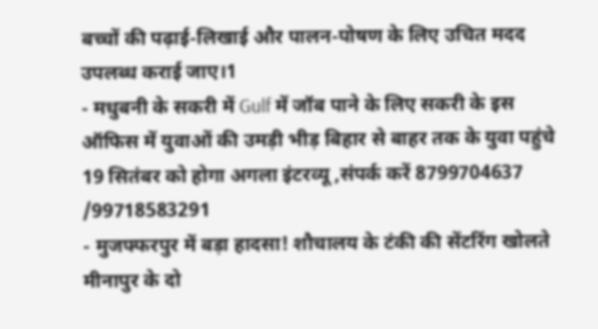बच्चों की पढ़ाई-लिखाई और पालन-पोषण के लिए उचित मदद उपलब्ध कराई जाए।1
- मधुबनी के सकरी में Gulf में जॉब पाने के लिए सकरी के इस ऑफिस में युवाओं की उमड़ी भीड़ बिहार से बाहर तक के युवा पहुंचे 19 सितंबर को होगा अगला इंटरव्यू ,संपर्क करें 8799704637 /99718583291
- मुजफ्फरपुर में बड़ा हादसा! शौचालय के टंकी की सेंटरिंग खोलते मीनापुर के दो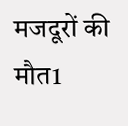मजदूरों की मौत1